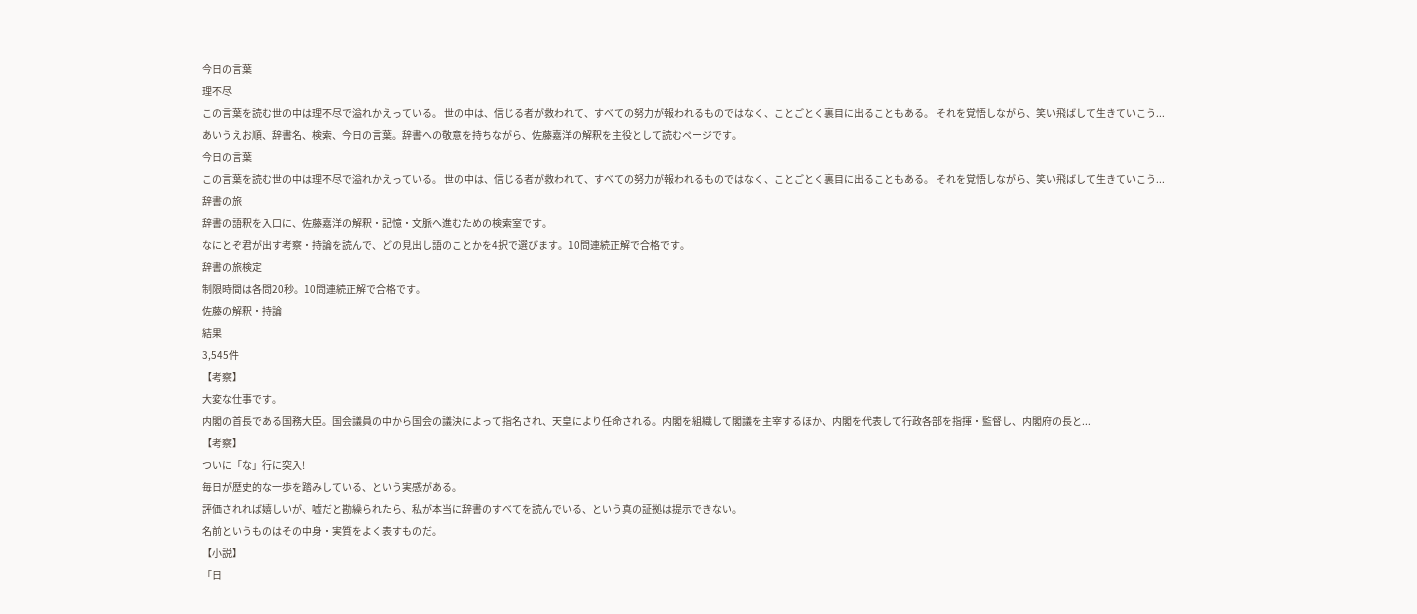今日の言葉
理不尽
この言葉を読む世の中は理不尽で溢れかえっている。 世の中は、信じる者が救われて、すべての努力が報われるものではなく、ことごとく裏目に出ることもある。 それを覚悟しながら、笑い飛ばして生きていこう...
あいうえお順、辞書名、検索、今日の言葉。辞書への敬意を持ちながら、佐藤嘉洋の解釈を主役として読むページです。
今日の言葉
この言葉を読む世の中は理不尽で溢れかえっている。 世の中は、信じる者が救われて、すべての努力が報われるものではなく、ことごとく裏目に出ることもある。 それを覚悟しながら、笑い飛ばして生きていこう...
辞書の旅
辞書の語釈を入口に、佐藤嘉洋の解釈・記憶・文脈へ進むための検索室です。
なにとぞ君が出す考察・持論を読んで、どの見出し語のことかを4択で選びます。10問連続正解で合格です。
辞書の旅検定
制限時間は各問20秒。10問連続正解で合格です。
佐藤の解釈・持論
結果
3,545件
【考察】
大変な仕事です。
内閣の首長である国務大臣。国会議員の中から国会の議決によって指名され、天皇により任命される。内閣を組織して閣議を主宰するほか、内閣を代表して行政各部を指揮・監督し、内閣府の長と...
【考察】
ついに「な」行に突入!
毎日が歴史的な一歩を踏みしている、という実感がある。
評価されれば嬉しいが、嘘だと勘繰られたら、私が本当に辞書のすべてを読んでいる、という真の証拠は提示できない。
名前というものはその中身・実質をよく表すものだ。
【小説】
「日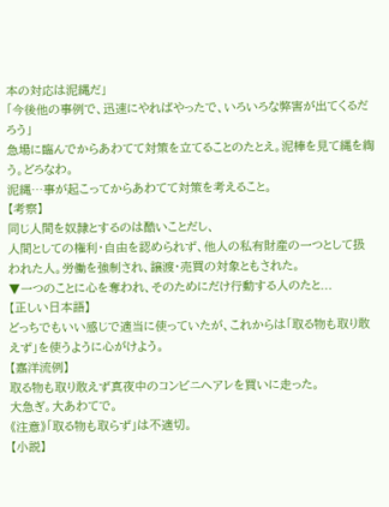本の対応は泥縄だ」
「今後他の事例で、迅速にやればやったで、いろいろな弊害が出てくるだろう」
急場に臨んでからあわてて対策を立てることのたとえ。泥棒を見て縄を綯う。どろなわ。
泥縄…事が起こってからあわてて対策を考えること。
【考察】
同じ人間を奴隷とするのは酷いことだし、
人間としての権利・自由を認められず、他人の私有財産の一つとして扱われた人。労働を強制され、譲渡・売買の対象ともされた。
▼一つのことに心を奪われ、そのためにだけ行動する人のたと...
【正しい日本語】
どっちでもいい感じで適当に使っていたが、これからは「取る物も取り敢えず」を使うように心がけよう。
【嘉洋流例】
取る物も取り敢えず真夜中のコンビニへアレを買いに走った。
大急ぎ。大あわてで。
《注意》「取る物も取らず」は不適切。
【小説】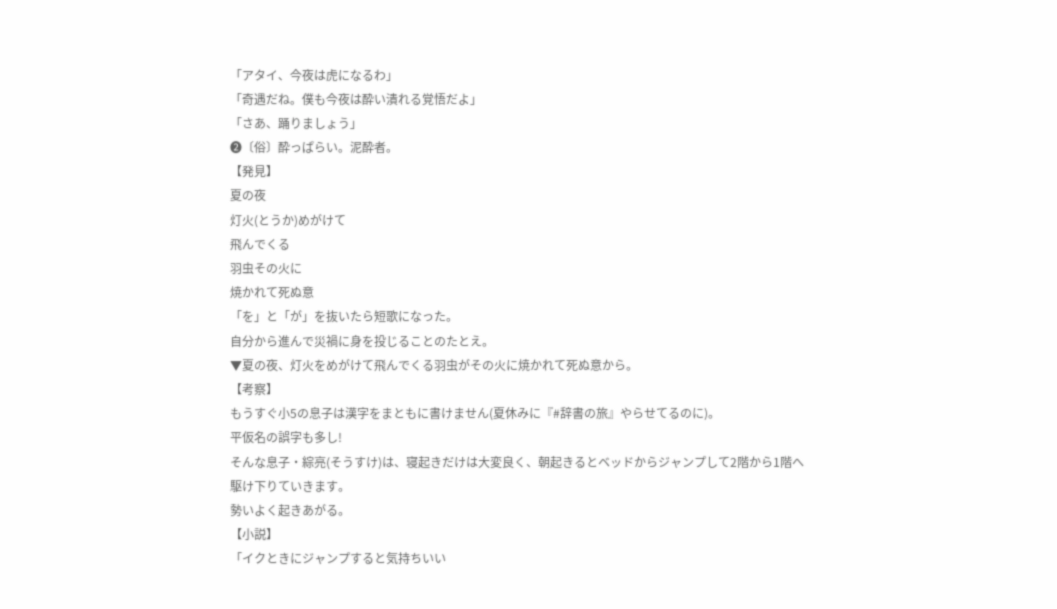「アタイ、今夜は虎になるわ」
「奇遇だね。僕も今夜は酔い潰れる覚悟だよ」
「さあ、踊りましょう」
❷〔俗〕酔っぱらい。泥酔者。
【発見】
夏の夜
灯火(とうか)めがけて
飛んでくる
羽虫その火に
焼かれて死ぬ意
「を」と「が」を抜いたら短歌になった。
自分から進んで災禍に身を投じることのたとえ。
▼夏の夜、灯火をめがけて飛んでくる羽虫がその火に焼かれて死ぬ意から。
【考察】
もうすぐ小5の息子は漢字をまともに書けません(夏休みに『#辞書の旅』やらせてるのに)。
平仮名の誤字も多し!
そんな息子・綜亮(そうすけ)は、寝起きだけは大変良く、朝起きるとベッドからジャンプして2階から1階へ駆け下りていきます。
勢いよく起きあがる。
【小説】
「イクときにジャンプすると気持ちいい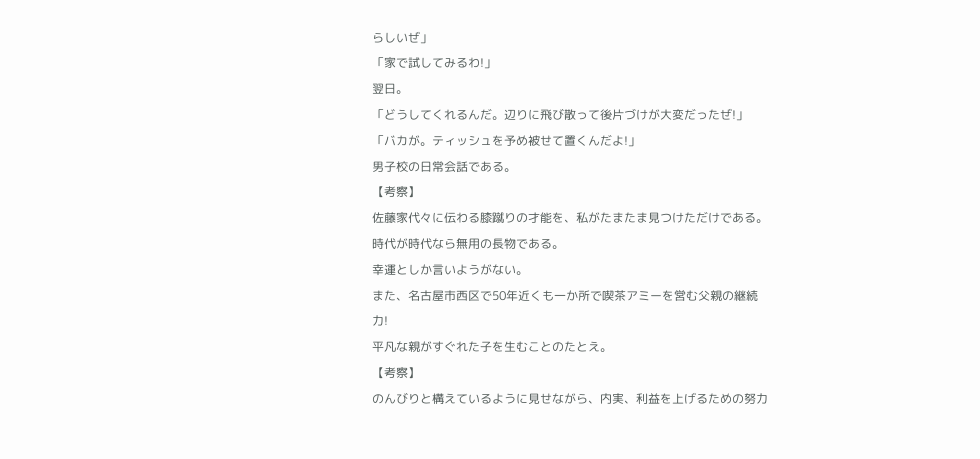らしいぜ」
「家で試してみるわ!」
翌日。
「どうしてくれるんだ。辺りに飛び散って後片づけが大変だったぜ!」
「バカが。ティッシュを予め被せて置くんだよ!」
男子校の日常会話である。
【考察】
佐藤家代々に伝わる膝蹴りの才能を、私がたまたま見つけただけである。
時代が時代なら無用の長物である。
幸運としか言いようがない。
また、名古屋市西区で50年近くも一か所で喫茶アミーを営む父親の継続力!
平凡な親がすぐれた子を生むことのたとえ。
【考察】
のんびりと構えているように見せながら、内実、利益を上げるための努力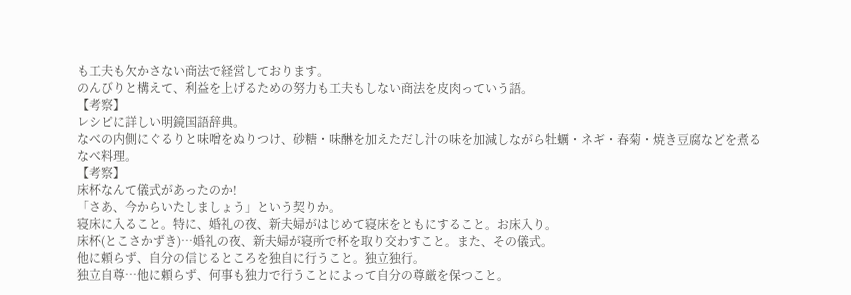も工夫も欠かさない商法で経営しております。
のんびりと構えて、利益を上げるための努力も工夫もしない商法を皮肉っていう語。
【考察】
レシピに詳しい明鏡国語辞典。
なべの内側にぐるりと味噌をぬりつけ、砂糖・味醂を加えただし汁の味を加減しながら牡蠣・ネギ・春菊・焼き豆腐などを煮るなべ料理。
【考察】
床杯なんて儀式があったのか!
「さあ、今からいたしましょう」という契りか。
寝床に入ること。特に、婚礼の夜、新夫婦がはじめて寝床をともにすること。お床入り。
床杯(とこさかずき)…婚礼の夜、新夫婦が寝所で杯を取り交わすこと。また、その儀式。
他に頼らず、自分の信じるところを独自に行うこと。独立独行。
独立自尊…他に頼らず、何事も独力で行うことによって自分の尊厳を保つこと。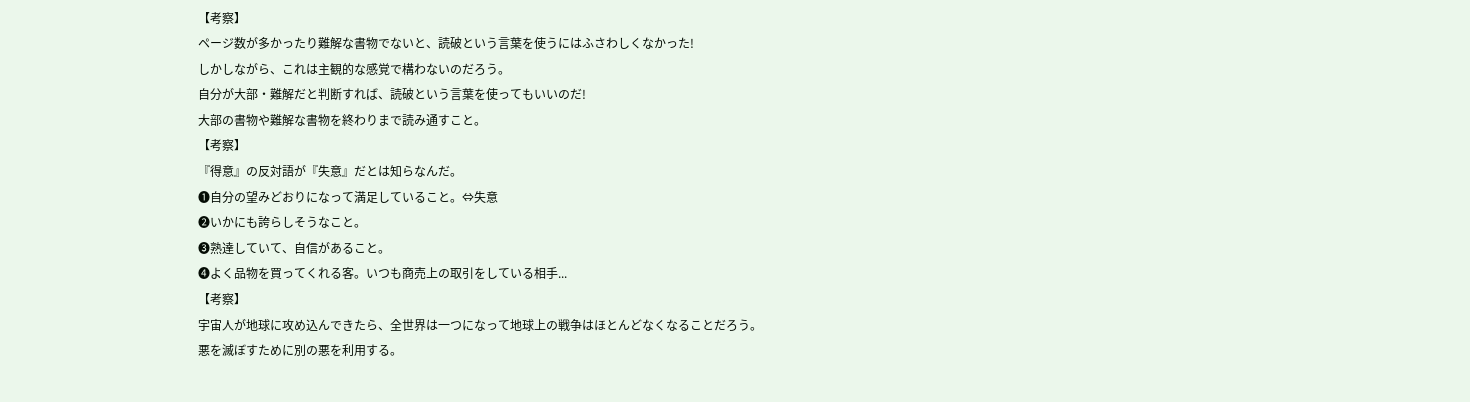【考察】
ページ数が多かったり難解な書物でないと、読破という言葉を使うにはふさわしくなかった!
しかしながら、これは主観的な感覚で構わないのだろう。
自分が大部・難解だと判断すれば、読破という言葉を使ってもいいのだ!
大部の書物や難解な書物を終わりまで読み通すこと。
【考察】
『得意』の反対語が『失意』だとは知らなんだ。
❶自分の望みどおりになって満足していること。⇔失意
❷いかにも誇らしそうなこと。
❸熟達していて、自信があること。
❹よく品物を買ってくれる客。いつも商売上の取引をしている相手...
【考察】
宇宙人が地球に攻め込んできたら、全世界は一つになって地球上の戦争はほとんどなくなることだろう。
悪を滅ぼすために別の悪を利用する。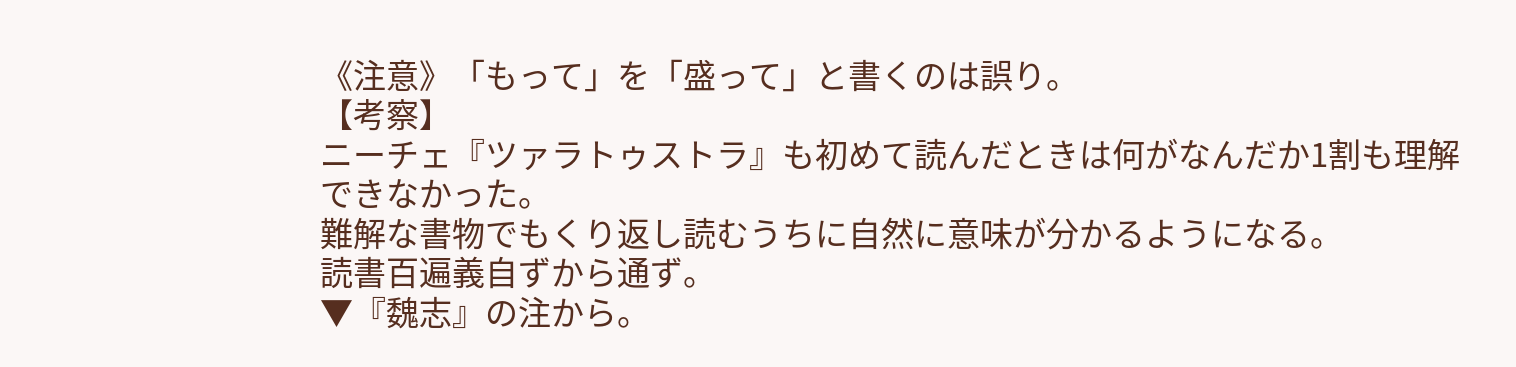《注意》「もって」を「盛って」と書くのは誤り。
【考察】
ニーチェ『ツァラトゥストラ』も初めて読んだときは何がなんだか1割も理解できなかった。
難解な書物でもくり返し読むうちに自然に意味が分かるようになる。
読書百遍義自ずから通ず。
▼『魏志』の注から。